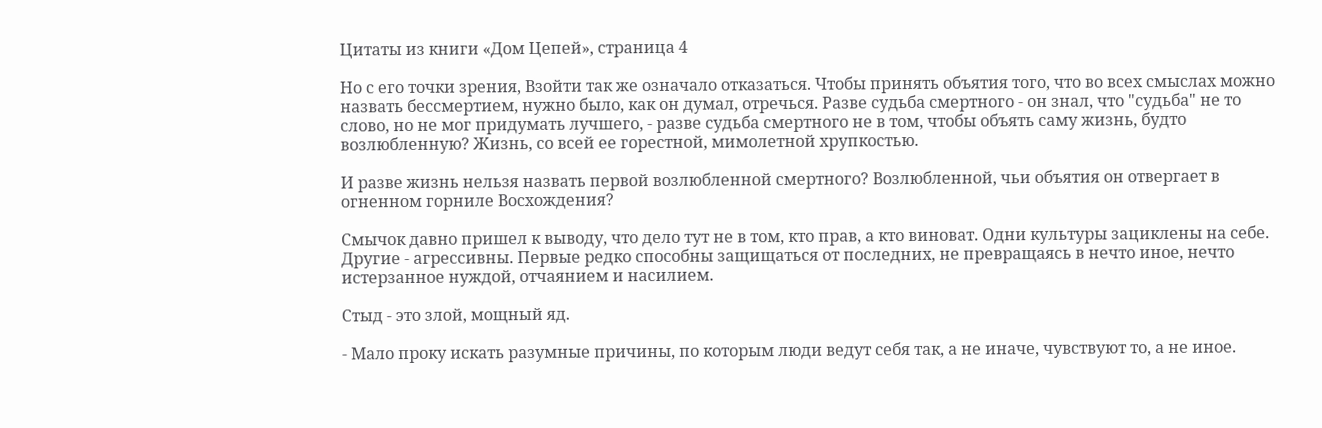Цитаты из книги «Дом Цепей», страница 4

Но с его точки зрения, Взойти так же означало отказаться. Чтобы принять объятия того, что во всех смыслах можно назвать бессмертием, нужно было, как он думал, отречься. Разве судьба смертного - он знал, что "судьба" не то слово, но не мог придумать лучшего, - разве судьба смертного не в том, чтобы объять саму жизнь, будто возлюбленную? Жизнь, со всей ее горестной, мимолетной хрупкостью.

И разве жизнь нельзя назвать первой возлюбленной смертного? Возлюбленной, чьи объятия он отвергает в огненном горниле Восхождения?

Смычок давно пришел к выводу, что дело тут не в том, кто прав, а кто виноват. Одни культуры зациклены на себе. Другие - агрессивны. Первые редко способны защищаться от последних, не превращаясь в нечто иное, нечто истерзанное нуждой, отчаянием и насилием.

Стыд - это злой, мощный яд.

- Мало проку искать разумные причины, по которым люди ведут себя так, а не иначе, чувствуют то, а не иное.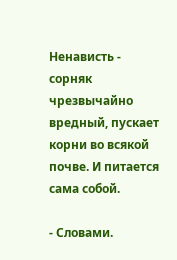Ненависть - сорняк чрезвычайно вредный, пускает корни во всякой почве. И питается сама собой.

- Словами.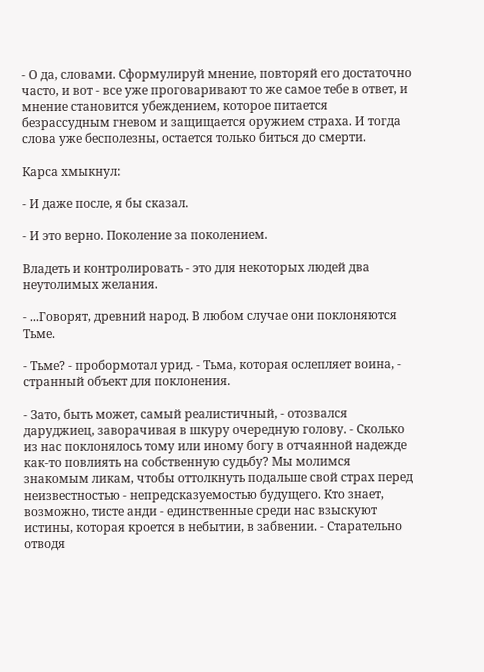- О да, словами. Сформулируй мнение, повторяй его достаточно часто, и вот - все уже проговаривают то же самое тебе в ответ, и мнение становится убеждением, которое питается безрассудным гневом и защищается оружием страха. И тогда слова уже бесполезны, остается только биться до смерти.

Карса хмыкнул:

- И даже после, я бы сказал.

- И это верно. Поколение за поколением.

Владеть и контролировать - это для некоторых людей два неутолимых желания.

- ...Говорят, древний народ. В любом случае они поклоняются Тьме.

- Тьме? - пробормотал урид. - Тьма, которая ослепляет воина, - странный объект для поклонения.

- Зато, быть может, самый реалистичный, - отозвался даруджиец, заворачивая в шкуру очередную голову. - Сколько из нас поклонялось тому или иному богу в отчаянной надежде как-то повлиять на собственную судьбу? Мы молимся знакомым ликам, чтобы оттолкнуть подальше свой страх перед неизвестностью - непредсказуемостью будущего. Кто знает, возможно, тисте анди - единственные среди нас взыскуют истины, которая кроется в небытии, в забвении. - Старательно отводя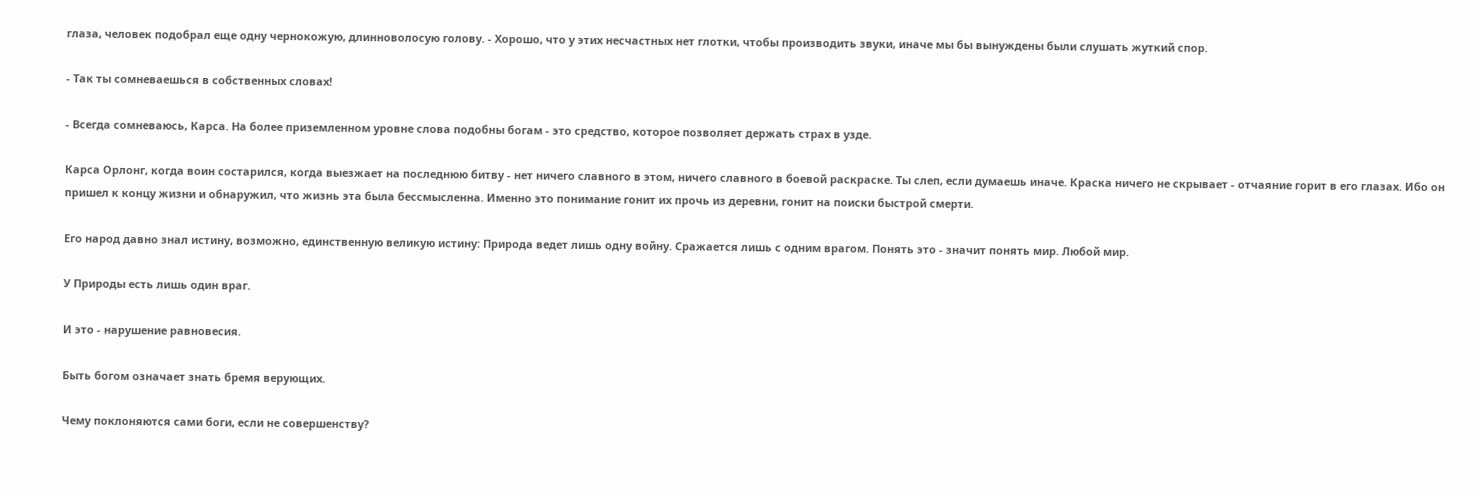глаза, человек подобрал еще одну чернокожую, длинноволосую голову. - Хорошо, что у этих несчастных нет глотки, чтобы производить звуки, иначе мы бы вынуждены были слушать жуткий спор.

- Так ты сомневаешься в собственных словах!

- Всегда сомневаюсь, Карса. На более приземленном уровне слова подобны богам - это средство, которое позволяет держать страх в узде.

Карса Орлонг, когда воин состарился, когда выезжает на последнюю битву - нет ничего славного в этом, ничего славного в боевой раскраске. Ты слеп, если думаешь иначе. Краска ничего не скрывает - отчаяние горит в его глазах. Ибо он пришел к концу жизни и обнаружил, что жизнь эта была бессмысленна. Именно это понимание гонит их прочь из деревни, гонит на поиски быстрой смерти.

Его народ давно знал истину, возможно, единственную великую истину: Природа ведет лишь одну войну. Сражается лишь с одним врагом. Понять это - значит понять мир. Любой мир.

У Природы есть лишь один враг.

И это - нарушение равновесия.

Быть богом означает знать бремя верующих.

Чему поклоняются сами боги, если не совершенству?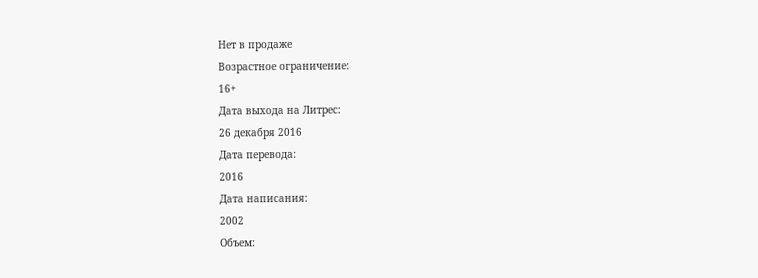Нет в продаже
Возрастное ограничение:
16+
Дата выхода на Литрес:
26 декабря 2016
Дата перевода:
2016
Дата написания:
2002
Объем: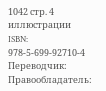1042 стр. 4 иллюстрации
ISBN:
978-5-699-92710-4
Переводчик:
Правообладатель: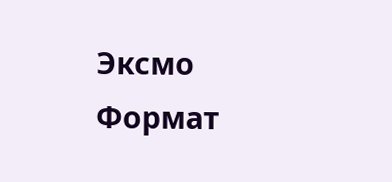Эксмо
Формат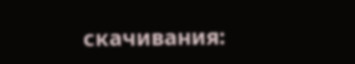скачивания: